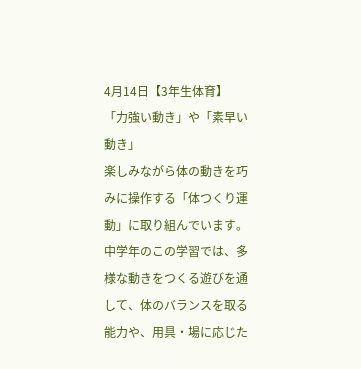4月14日【3年生体育】「力強い動き」や「素早い動き」
楽しみながら体の動きを巧みに操作する「体つくり運動」に取り組んでいます。中学年のこの学習では、多様な動きをつくる遊びを通して、体のバランスを取る能力や、用具・場に応じた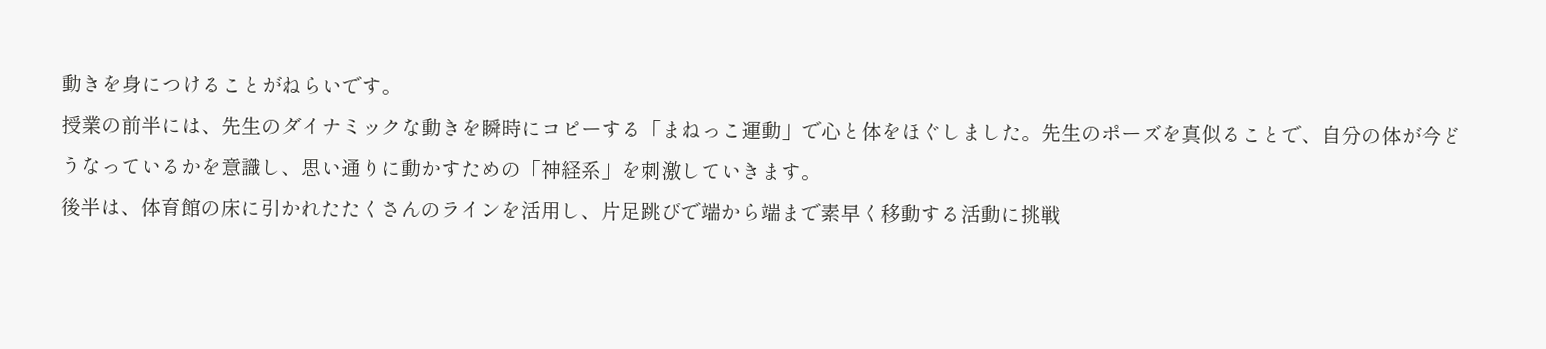動きを身につけることがねらいです。
授業の前半には、先生のダイナミックな動きを瞬時にコピーする「まねっこ運動」で心と体をほぐしました。先生のポーズを真似ることで、自分の体が今どうなっているかを意識し、思い通りに動かすための「神経系」を刺激していきます。
後半は、体育館の床に引かれたたくさんのラインを活用し、片足跳びで端から端まで素早く移動する活動に挑戦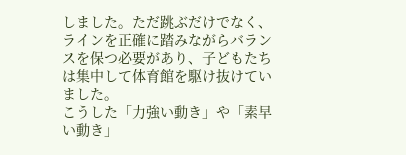しました。ただ跳ぶだけでなく、ラインを正確に踏みながらバランスを保つ必要があり、子どもたちは集中して体育館を駆け抜けていました。
こうした「力強い動き」や「素早い動き」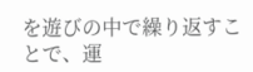を遊びの中で繰り返すことで、運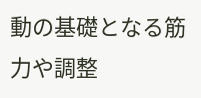動の基礎となる筋力や調整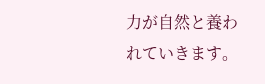力が自然と養われていきます。